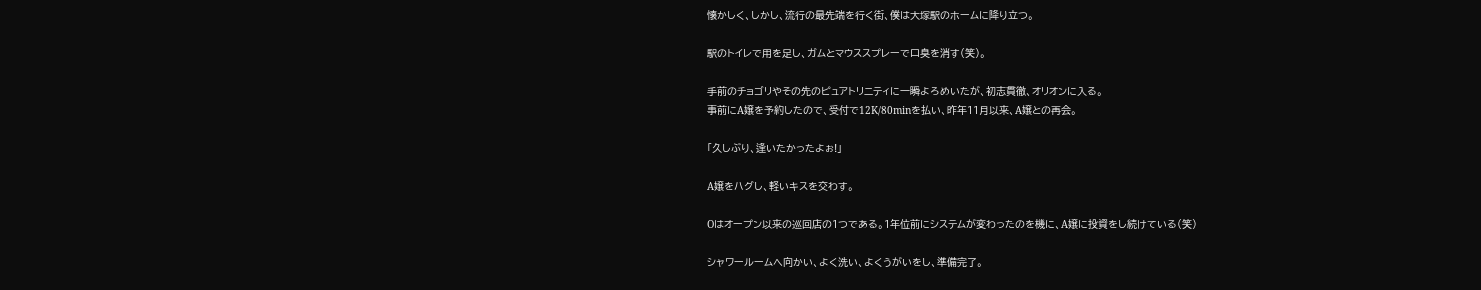懐かしく、しかし、流行の最先端を行く街、僕は大塚駅のホームに降り立つ。

駅のトイレで用を足し、ガムとマウススプレーで口臭を消す(笑)。

手前のチョゴリやその先のピュアトリニティに一瞬よろめいたが、初志貫徹、オリオンに入る。
事前にA嬢を予約したので、受付で12K/80minを払い、昨年11月以来、A嬢との再会。

「久しぶり、逢いたかったよぉ!」

A嬢をハグし、軽いキスを交わす。

Oはオープン以来の巡回店の1つである。1年位前にシステムが変わったのを機に、A嬢に投資をし続けている(笑)

シャワールームへ向かい、よく洗い、よくうがいをし、準備完了。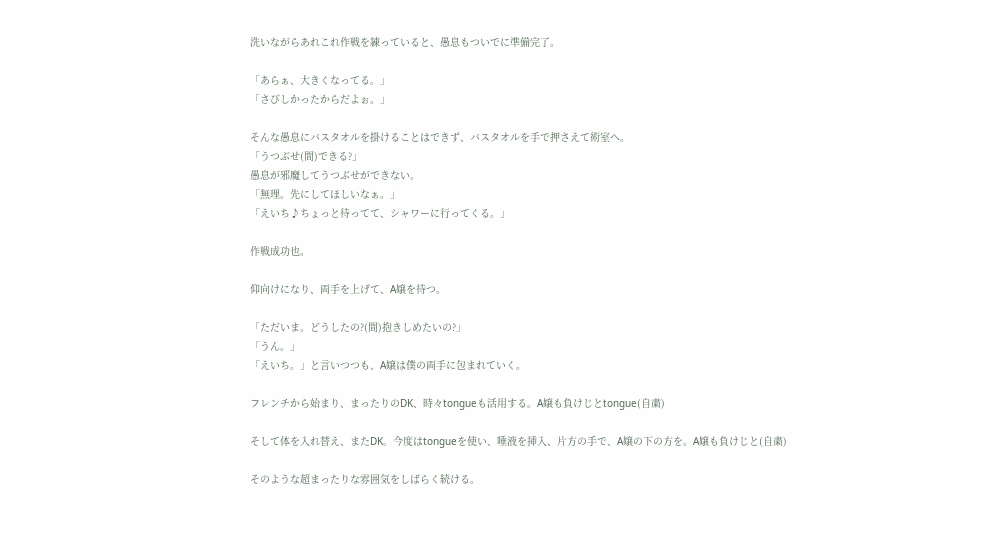洗いながらあれこれ作戦を練っていると、愚息もついでに準備完了。

「あらぁ、大きくなってる。」
「さびしかったからだよぉ。」

そんな愚息にバスタオルを掛けることはできず、バスタオルを手で押さえて術室へ。
「うつぶせ(間)できる?」
愚息が邪魔してうつぶせができない。
「無理。先にしてほしいなぁ。」
「えいち♪ちょっと待ってて、シャワーに行ってくる。」

作戦成功也。

仰向けになり、両手を上げて、A嬢を待つ。

「ただいま。どうしたの?(間)抱きしめたいの?」
「うん。」
「えいち。」と言いつつも、A嬢は僕の両手に包まれていく。

フレンチから始まり、まったりのDK、時々tongueも活用する。A嬢も負けじとtongue(自粛)

そして体を入れ替え、またDK。今度はtongueを使い、唾液を挿入、片方の手で、A嬢の下の方を。A嬢も負けじと(自粛)

そのような超まったりな雰囲気をしばらく続ける。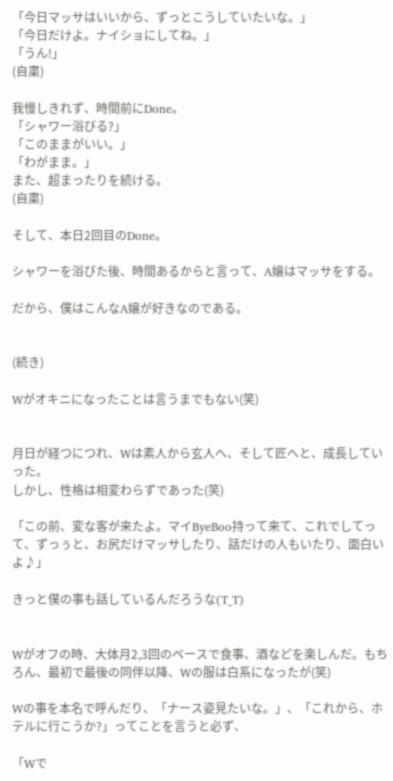「今日マッサはいいから、ずっとこうしていたいな。」
「今日だけよ。ナイショにしてね。」
「うん!」
(自粛)

我慢しきれず、時間前にDone。
「シャワー浴びる?」
「このままがいい。」
「わがまま。」
また、超まったりを続ける。
(自粛)

そして、本日2回目のDone。

シャワーを浴びた後、時間あるからと言って、A嬢はマッサをする。

だから、僕はこんなA嬢が好きなのである。


(続き)

Wがオキニになったことは言うまでもない(笑)


月日が経つにつれ、Wは素人から玄人へ、そして匠へと、成長していった。
しかし、性格は相変わらずであった(笑)

「この前、変な客が来たよ。マイByeBoo持って来て、これでしてって、ずっぅと、お尻だけマッサしたり、話だけの人もいたり、面白いよ♪」

きっと僕の事も話しているんだろうな(T_T)


Wがオフの時、大体月2,3回のペースで食事、酒などを楽しんだ。もちろん、最初で最後の同伴以降、Wの服は白系になったが(笑)

Wの事を本名で呼んだり、「ナース姿見たいな。」、「これから、ホテルに行こうか?」ってことを言うと必ず、

「Wで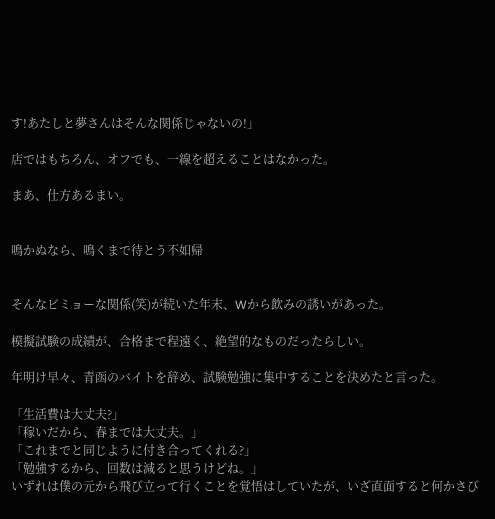す!あたしと夢さんはそんな関係じゃないの!」

店ではもちろん、オフでも、一線を超えることはなかった。

まあ、仕方あるまい。


鳴かぬなら、鳴くまで待とう不如帰


そんなビミョーな関係(笑)が続いた年末、Wから飲みの誘いがあった。

模擬試験の成績が、合格まで程遠く、絶望的なものだったらしい。

年明け早々、青函のバイトを辞め、試験勉強に集中することを決めたと言った。

「生活費は大丈夫?」
「稼いだから、春までは大丈夫。」
「これまでと同じように付き合ってくれる?」
「勉強するから、回数は減ると思うけどね。」
いずれは僕の元から飛び立って行くことを覚悟はしていたが、いざ直面すると何かさび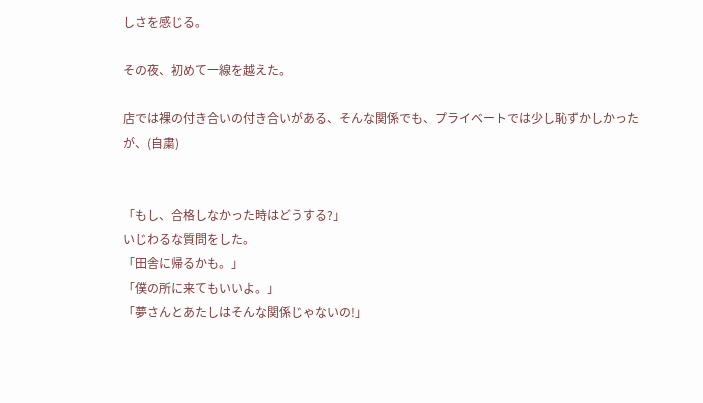しさを感じる。

その夜、初めて一線を越えた。

店では裸の付き合いの付き合いがある、そんな関係でも、プライベートでは少し恥ずかしかったが、(自粛)


「もし、合格しなかった時はどうする?」
いじわるな質問をした。
「田舎に帰るかも。」
「僕の所に来てもいいよ。」
「夢さんとあたしはそんな関係じゃないの!」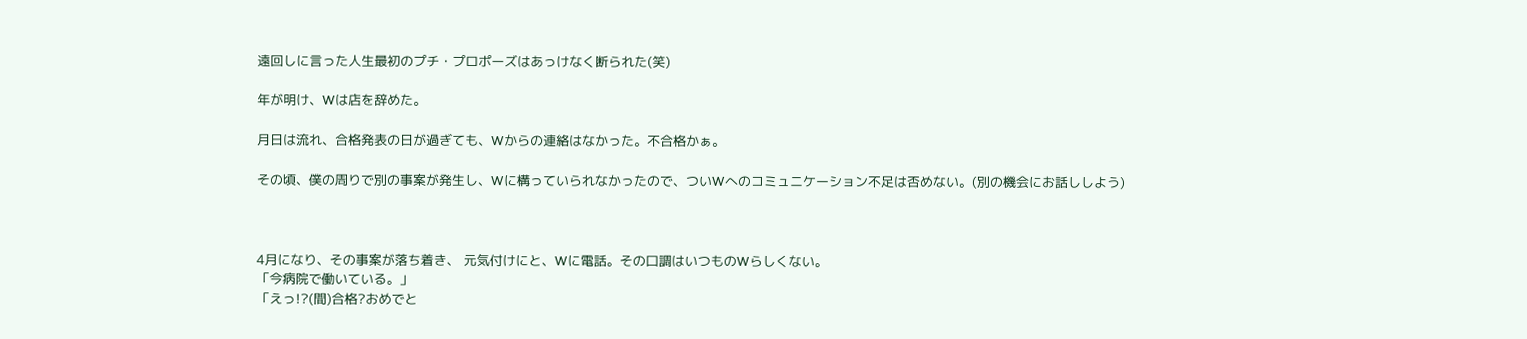遠回しに言った人生最初のプチ・プロポーズはあっけなく断られた(笑)

年が明け、Wは店を辞めた。

月日は流れ、合格発表の日が過ぎても、Wからの連絡はなかった。不合格かぁ。

その頃、僕の周りで別の事案が発生し、Wに構っていられなかったので、ついWへのコミュニケーション不足は否めない。(別の機会にお話ししよう)



4月になり、その事案が落ち着き、 元気付けにと、Wに電話。その口調はいつものWらしくない。
「今病院で働いている。」
「えっ!?(間)合格?おめでと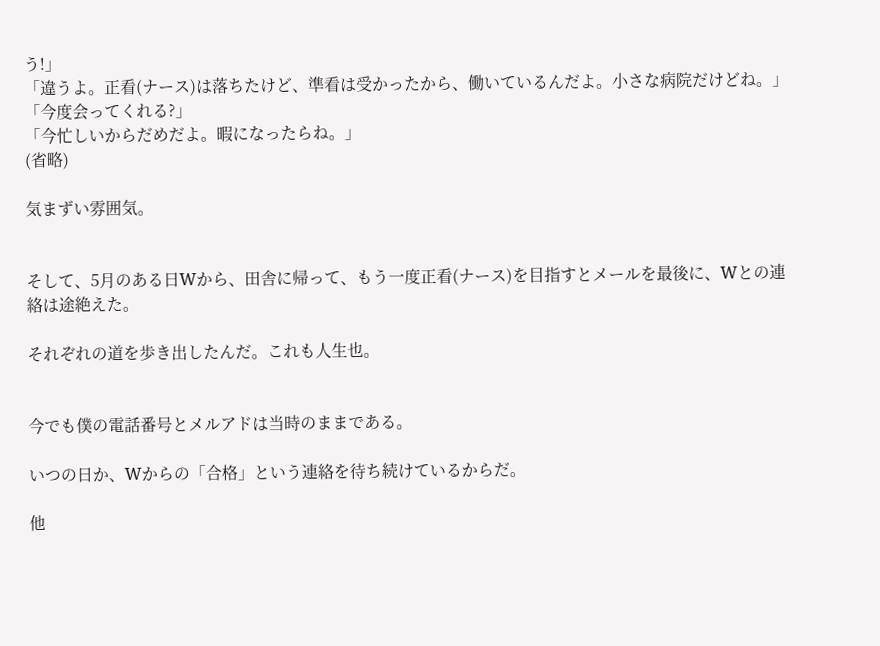う!」
「違うよ。正看(ナース)は落ちたけど、準看は受かったから、働いているんだよ。小さな病院だけどね。」
「今度会ってくれる?」
「今忙しいからだめだよ。暇になったらね。」
(省略)

気まずい雰囲気。


そして、5月のある日Wから、田舎に帰って、もう一度正看(ナース)を目指すとメールを最後に、Wとの連絡は途絶えた。

それぞれの道を歩き出したんだ。これも人生也。


今でも僕の電話番号とメルアドは当時のままである。

いつの日か、Wからの「合格」という連絡を待ち続けているからだ。

他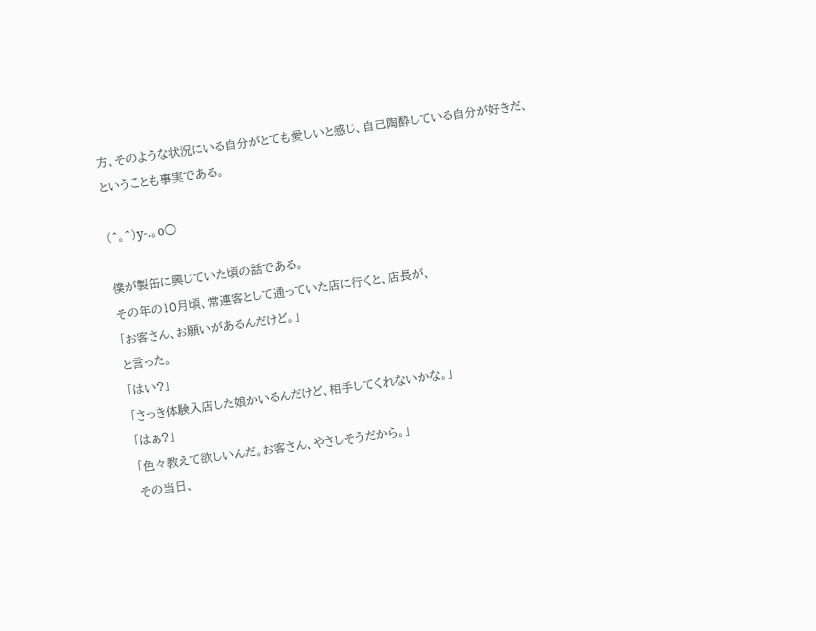方、そのような状況にいる自分がとても愛しいと感じ、自己陶酔している自分が好きだ、ということも事実である。

(^。^)y-.。o○

僕が製缶に興じていた頃の話である。
その年の10月頃、常連客として通っていた店に行くと、店長が、
「お客さん、お願いがあるんだけど。」
と言った。
「はい?」
「さっき体験入店した娘かいるんだけど、相手してくれないかな。」
「はぁ?」
「色々教えて欲しいんだ。お客さん、やさしそうだから。」
その当日、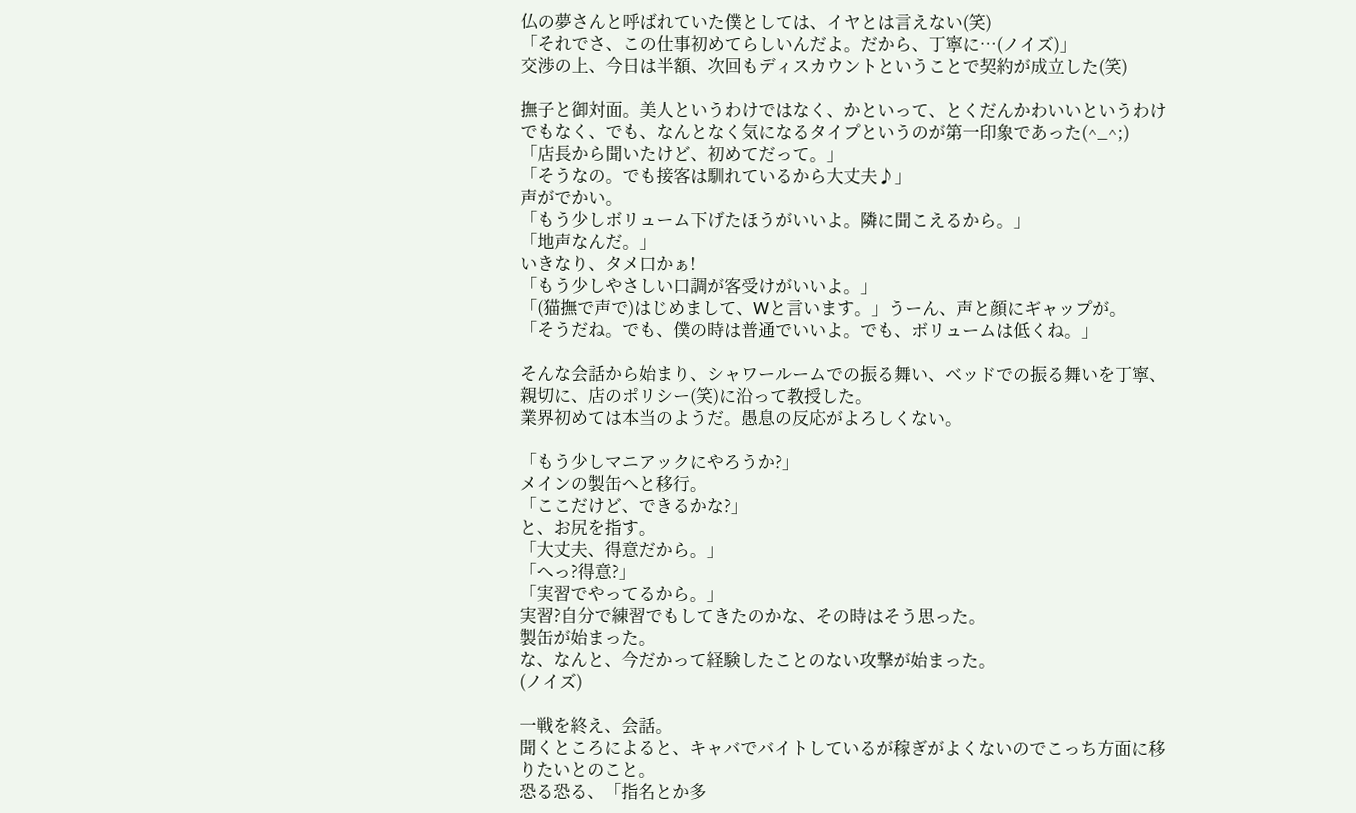仏の夢さんと呼ばれていた僕としては、イヤとは言えない(笑)
「それでさ、この仕事初めてらしいんだよ。だから、丁寧に…(ノイズ)」
交渉の上、今日は半額、次回もディスカウントということで契約が成立した(笑)

撫子と御対面。美人というわけではなく、かといって、とくだんかわいいというわけでもなく、でも、なんとなく気になるタイプというのが第一印象であった(^_^;)
「店長から聞いたけど、初めてだって。」
「そうなの。でも接客は馴れているから大丈夫♪」
声がでかい。
「もう少しボリューム下げたほうがいいよ。隣に聞こえるから。」
「地声なんだ。」
いきなり、タメ口かぁ!
「もう少しやさしい口調が客受けがいいよ。」
「(猫撫で声で)はじめまして、Wと言います。」うーん、声と顔にギャップが。
「そうだね。でも、僕の時は普通でいいよ。でも、ボリュームは低くね。」

そんな会話から始まり、シャワールームでの振る舞い、ベッドでの振る舞いを丁寧、親切に、店のポリシー(笑)に沿って教授した。
業界初めては本当のようだ。愚息の反応がよろしくない。

「もう少しマニアックにやろうか?」
メインの製缶へと移行。
「ここだけど、できるかな?」
と、お尻を指す。
「大丈夫、得意だから。」
「へっ?得意?」
「実習でやってるから。」
実習?自分で練習でもしてきたのかな、その時はそう思った。
製缶が始まった。
な、なんと、今だかって経験したことのない攻撃が始まった。
(ノイズ)

一戦を終え、会話。
聞くところによると、キャバでバイトしているが稼ぎがよくないのでこっち方面に移りたいとのこと。
恐る恐る、「指名とか多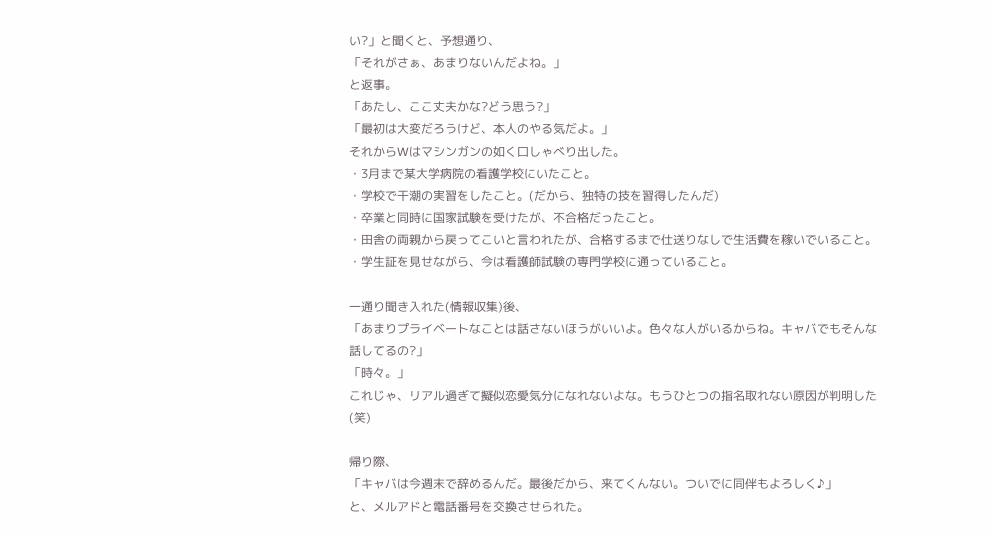い?」と聞くと、予想通り、
「それがさぁ、あまりないんだよね。」
と返事。
「あたし、ここ丈夫かな?どう思う?」
「最初は大変だろうけど、本人のやる気だよ。」
それからWはマシンガンの如く口しゃべり出した。
・3月まで某大学病院の看護学校にいたこと。
・学校で干潮の実習をしたこと。(だから、独特の技を習得したんだ)
・卒業と同時に国家試験を受けたが、不合格だったこと。
・田舎の両親から戻ってこいと言われたが、合格するまで仕送りなしで生活費を稼いでいること。
・学生証を見せながら、今は看護師試験の専門学校に通っていること。

一通り聞き入れた(情報収集)後、
「あまりプライベートなことは話さないほうがいいよ。色々な人がいるからね。キャバでもそんな話してるの?」
「時々。」
これじゃ、リアル過ぎて擬似恋愛気分になれないよな。もうひとつの指名取れない原因が判明した(笑)

帰り際、
「キャバは今週末で辞めるんだ。最後だから、来てくんない。ついでに同伴もよろしく♪」
と、メルアドと電話番号を交換させられた。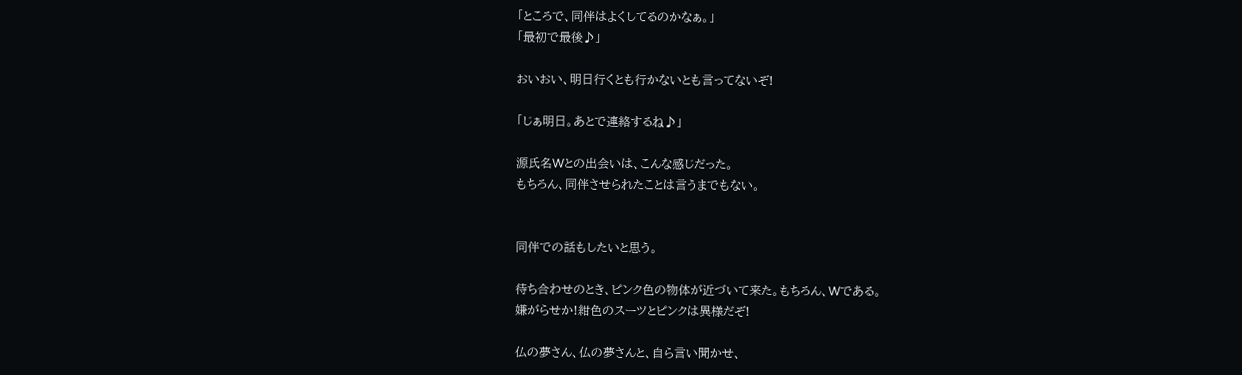「ところで、同伴はよくしてるのかなぁ。」
「最初で最後♪」

おいおい、明日行くとも行かないとも言ってないぞ!

「じぁ明日。あとで連絡するね♪」

源氏名Wとの出会いは、こんな感じだった。
もちろん、同伴させられたことは言うまでもない。


同伴での話もしたいと思う。

待ち合わせのとき、ピンク色の物体が近づいて来た。もちろん、Wである。
嫌がらせか!紺色のスーツとピンクは異様だぞ!

仏の夢さん、仏の夢さんと、自ら言い聞かせ、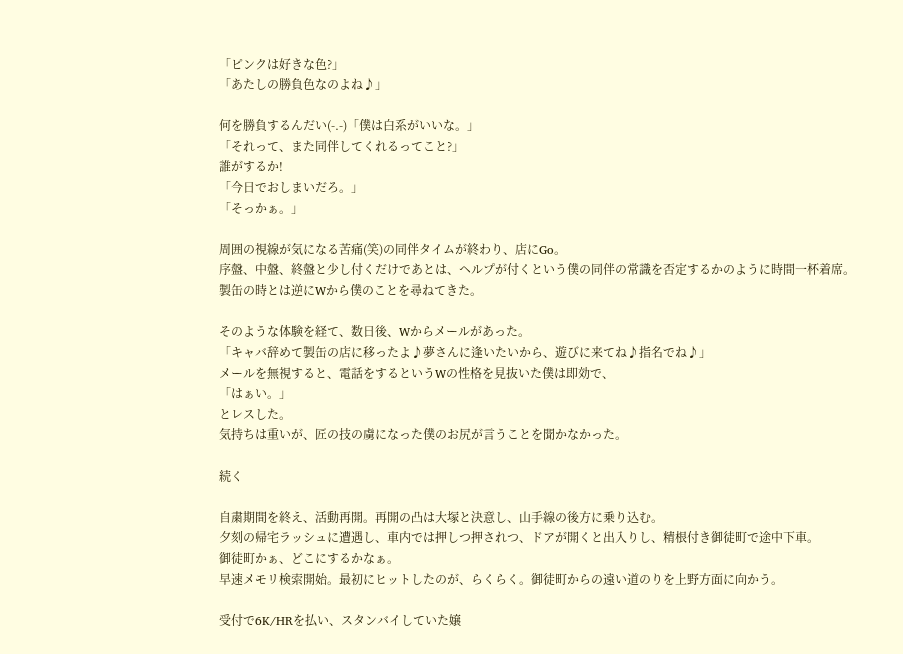「ピンクは好きな色?」
「あたしの勝負色なのよね♪」

何を勝負するんだい(-.-)「僕は白系がいいな。」
「それって、また同伴してくれるってこと?」
誰がするか!
「今日でおしまいだろ。」
「そっかぁ。」

周囲の視線が気になる苦痛(笑)の同伴タイムが終わり、店にGo。
序盤、中盤、終盤と少し付くだけであとは、ヘルプが付くという僕の同伴の常識を否定するかのように時間一杯着席。
製缶の時とは逆にWから僕のことを尋ねてきた。

そのような体験を経て、数日後、Wからメールがあった。
「キャバ辞めて製缶の店に移ったよ♪夢さんに逢いたいから、遊びに来てね♪指名でね♪」
メールを無視すると、電話をするというWの性格を見抜いた僕は即効で、
「はぁい。」
とレスした。
気持ちは重いが、匠の技の虜になった僕のお尻が言うことを聞かなかった。

続く

自粛期間を終え、活動再開。再開の凸は大塚と決意し、山手線の後方に乗り込む。
夕刻の帰宅ラッシュに遭遇し、車内では押しつ押されつ、ドアが開くと出入りし、精根付き御徒町で途中下車。
御徒町かぁ、どこにするかなぁ。
早速メモリ検索開始。最初にヒットしたのが、らくらく。御徒町からの遠い道のりを上野方面に向かう。

受付で6K/HRを払い、スタンバイしていた嬢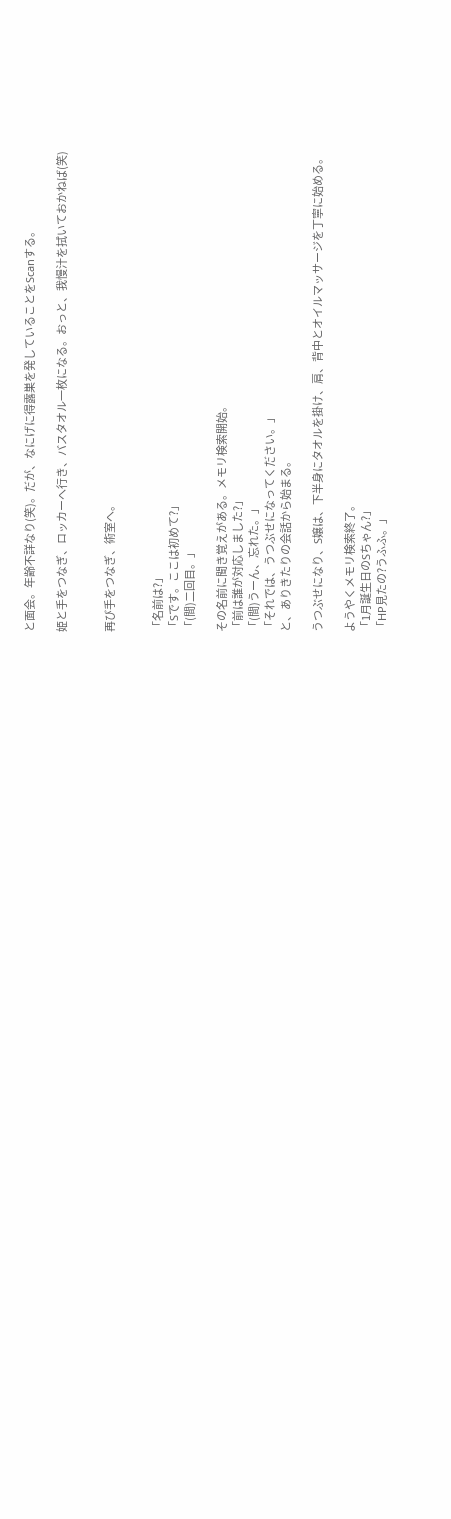と面会。年齢不詳なり(笑)。だが、なにげに得露巣を発していることをScanする。

姫と手をつなぎ、ロッカーへ行き、バスタオル一枚になる。おっと、我慢汁を拭いておかねば(笑)


再び手をつなぎ、術室へ。


「名前は?」
「Sです。ここは初めて?」
「(間)二回目。」

その名前に聞き覚えがある。メモリ検索開始。
「前は誰が対応しました?」
「(間)うーん、忘れた。」
「それでは、うつぶせになってください。」
と、ありきたりの会話から始まる。

うつぶせになり、S嬢は、下半身にタオルを掛け、肩、背中とオイルマッサージを丁寧に始める。

ようやくメモリ検索終了。
「1月誕生日のSちゃん?」
「HP見たの?うふふ。」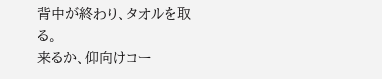背中が終わり、タオルを取る。
来るか、仰向けコー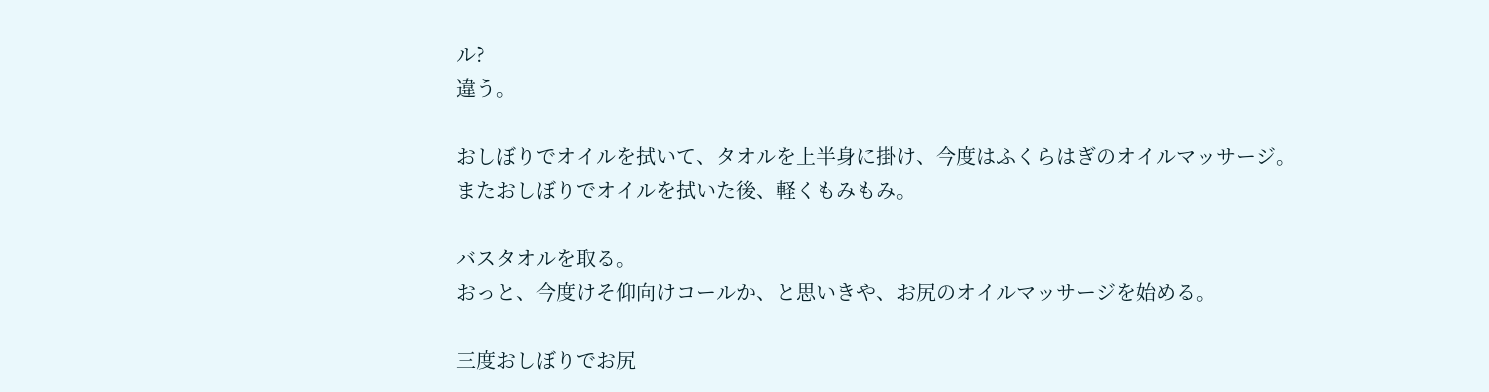ル?
違う。

おしぼりでオイルを拭いて、タオルを上半身に掛け、今度はふくらはぎのオイルマッサージ。
またおしぼりでオイルを拭いた後、軽くもみもみ。

バスタオルを取る。
おっと、今度けそ仰向けコールか、と思いきや、お尻のオイルマッサージを始める。

三度おしぼりでお尻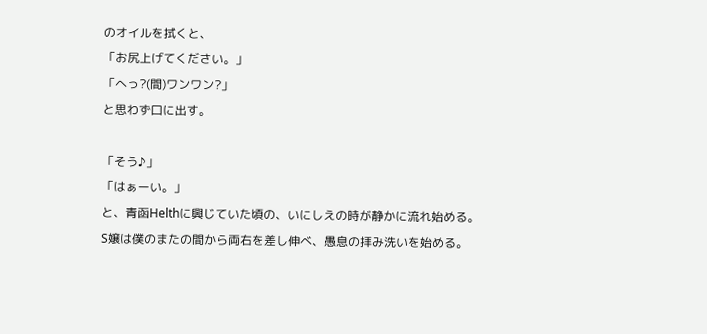のオイルを拭くと、
「お尻上げてください。」
「へっ?(間)ワンワン?」
と思わず口に出す。

「そう♪」
「はぁーい。」
と、青函Helthに興じていた頃の、いにしえの時が静かに流れ始める。
S嬢は僕のまたの間から両右を差し伸べ、愚息の拝み洗いを始める。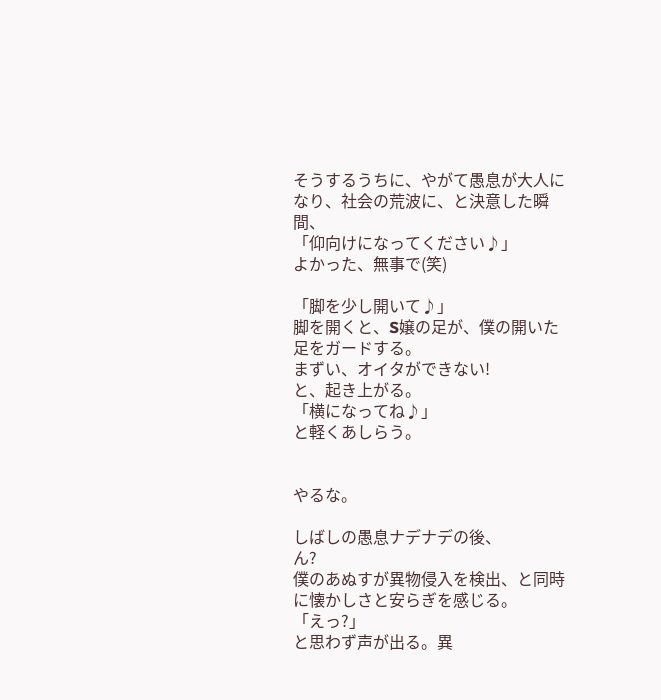そうするうちに、やがて愚息が大人になり、社会の荒波に、と決意した瞬間、
「仰向けになってください♪」
よかった、無事で(笑)

「脚を少し開いて♪」
脚を開くと、S嬢の足が、僕の開いた足をガードする。
まずい、オイタができない!
と、起き上がる。
「横になってね♪」
と軽くあしらう。


やるな。

しばしの愚息ナデナデの後、
ん?
僕のあぬすが異物侵入を検出、と同時に懐かしさと安らぎを感じる。
「えっ?」
と思わず声が出る。異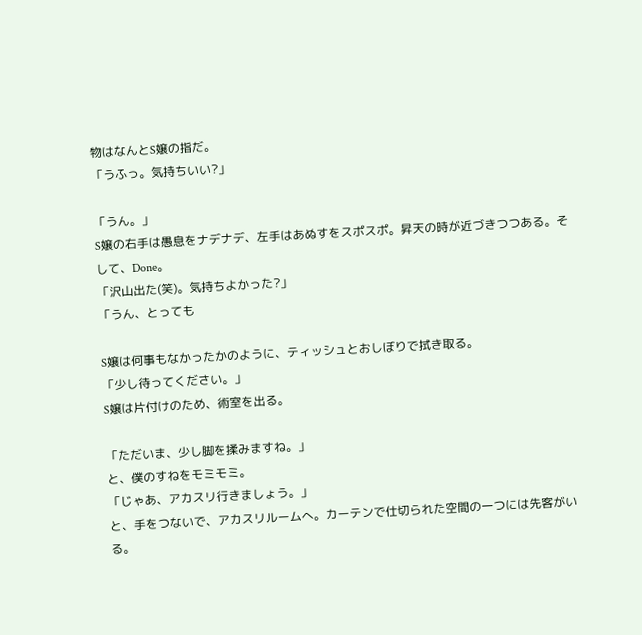物はなんとS嬢の指だ。
「うふっ。気持ちいい?」

「うん。」
S嬢の右手は愚息をナデナデ、左手はあぬすをスポスポ。昇天の時が近づきつつある。そして、Done。
「沢山出た(笑)。気持ちよかった?」
「うん、とっても

S嬢は何事もなかったかのように、ティッシュとおしぼりで拭き取る。
「少し待ってください。」
S嬢は片付けのため、術室を出る。

「ただいま、少し脚を揉みますね。」
と、僕のすねをモミモミ。
「じゃあ、アカスリ行きましょう。」
と、手をつないで、アカスリルームへ。カーテンで仕切られた空間の一つには先客がいる。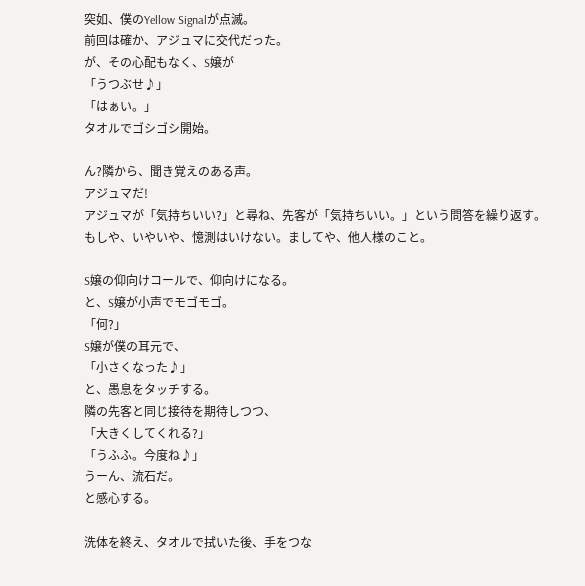突如、僕のYellow Signalが点滅。
前回は確か、アジュマに交代だった。
が、その心配もなく、S嬢が
「うつぶせ♪」
「はぁい。」
タオルでゴシゴシ開始。

ん?隣から、聞き覚えのある声。
アジュマだ!
アジュマが「気持ちいい?」と尋ね、先客が「気持ちいい。」という問答を繰り返す。
もしや、いやいや、憶測はいけない。ましてや、他人様のこと。

S嬢の仰向けコールで、仰向けになる。
と、S嬢が小声でモゴモゴ。
「何?」
S嬢が僕の耳元で、
「小さくなった♪」
と、愚息をタッチする。
隣の先客と同じ接待を期待しつつ、
「大きくしてくれる?」
「うふふ。今度ね♪」
うーん、流石だ。
と感心する。

洗体を終え、タオルで拭いた後、手をつな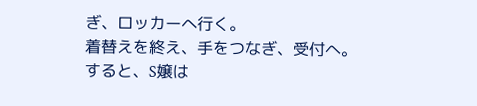ぎ、ロッカーへ行く。
着替えを終え、手をつなぎ、受付へ。
すると、S嬢は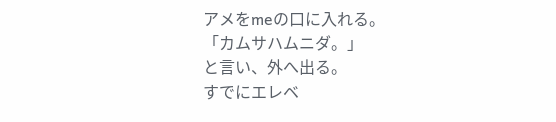アメをmeの口に入れる。
「カムサハムニダ。」
と言い、外へ出る。
すでにエレベ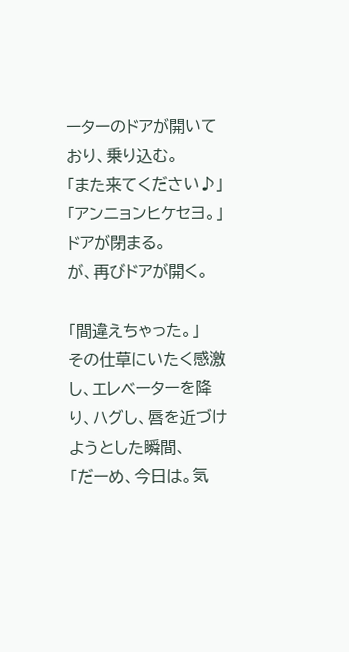ーターのドアが開いており、乗り込む。
「また来てください♪」
「アンニョンヒケセヨ。」
ドアが閉まる。
が、再びドアが開く。

「間違えちゃった。」
その仕草にいたく感激し、エレベーターを降り、ハグし、唇を近づけようとした瞬間、
「だーめ、今日は。気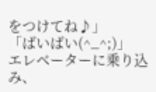をつけてね♪」
「ばいばい(^_^;)」
エレベーターに乗り込み、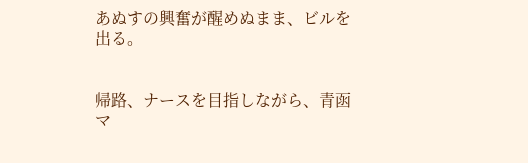あぬすの興奮が醒めぬまま、ビルを出る。


帰路、ナースを目指しながら、青函マ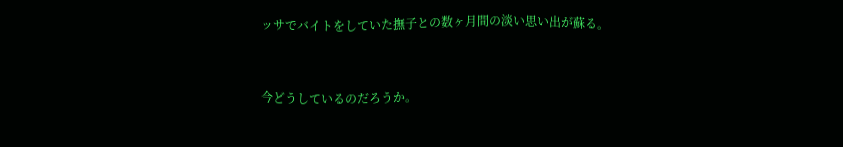ッサでバイトをしていた撫子との数ヶ月間の淡い思い出が蘇る。


今どうしているのだろうか。